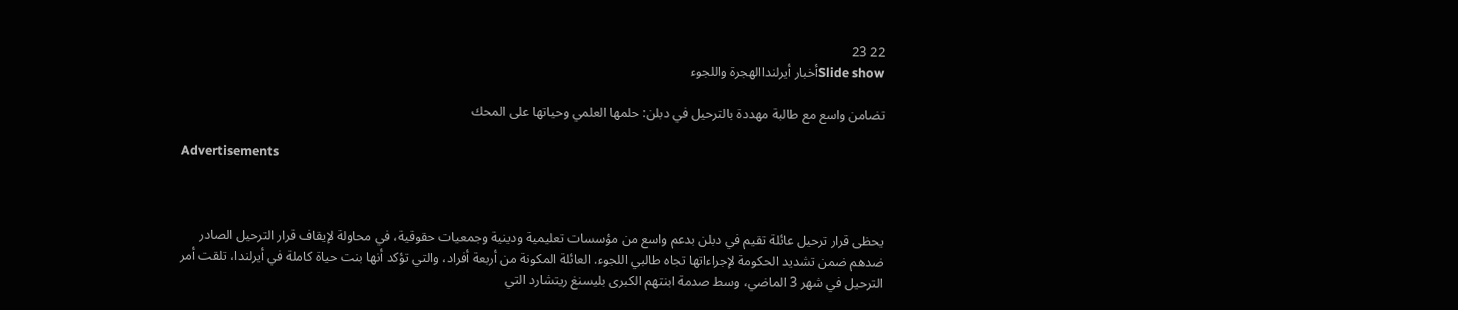22 23
Slide showأخبار أيرلنداالهجرة واللجوء

تضامن واسع مع طالبة مهددة بالترحيل في دبلن: حلمها العلمي وحياتها على المحك

Advertisements



يحظى قرار ترحيل عائلة تقيم في دبلن بدعم واسع من مؤسسات تعليمية ودينية وجمعيات حقوقية، في محاولة لإيقاف قرار الترحيل الصادر ضدهم ضمن تشديد الحكومة لإجراءاتها تجاه طالبي اللجوء. العائلة المكونة من أربعة أفراد، والتي تؤكد أنها بنت حياة كاملة في أيرلندا، تلقت أمر الترحيل في شهر 3 الماضي، وسط صدمة ابنتهم الكبرى بليسنغ ريتشارد التي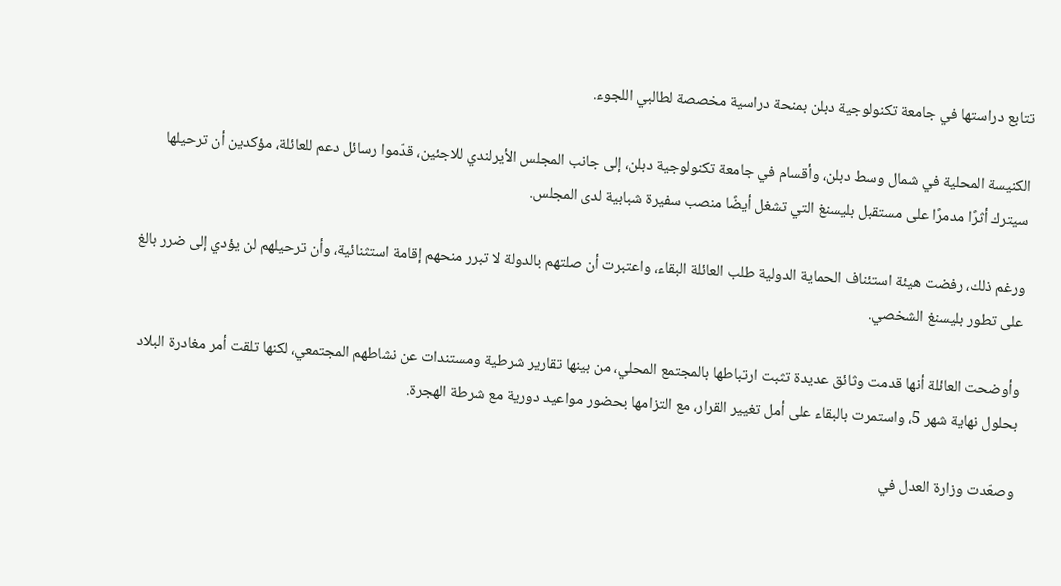تتابع دراستها في جامعة تكنولوجية دبلن بمنحة دراسية مخصصة لطالبي اللجوء.

الكنيسة المحلية في شمال وسط دبلن، وأقسام في جامعة تكنولوجية دبلن، إلى جانب المجلس الأيرلندي للاجئين، قدّموا رسائل دعم للعائلة، مؤكدين أن ترحيلها سيترك أثرًا مدمرًا على مستقبل بليسنغ التي تشغل أيضًا منصب سفيرة شبابية لدى المجلس.

ورغم ذلك، رفضت هيئة استئناف الحماية الدولية طلب العائلة البقاء، واعتبرت أن صلتهم بالدولة لا تبرر منحهم إقامة استثنائية، وأن ترحيلهم لن يؤدي إلى ضرر بالغ على تطور بليسنغ الشخصي.

وأوضحت العائلة أنها قدمت وثائق عديدة تثبت ارتباطها بالمجتمع المحلي، من بينها تقارير شرطية ومستندات عن نشاطهم المجتمعي، لكنها تلقت أمر مغادرة البلاد بحلول نهاية شهر 5، واستمرت بالبقاء على أمل تغيير القرار، مع التزامها بحضور مواعيد دورية مع شرطة الهجرة.

وصعّدت وزارة العدل في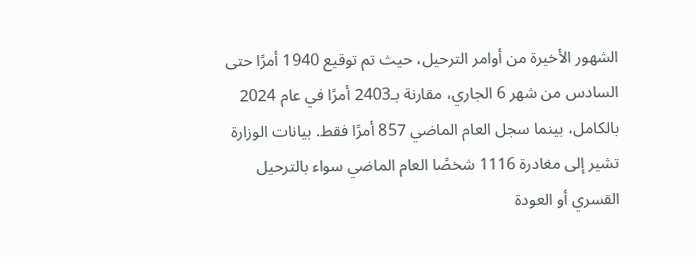الشهور الأخيرة من أوامر الترحيل، حيث تم توقيع 1940 أمرًا حتى السادس من شهر 6 الجاري، مقارنة بـ2403 أمرًا في عام 2024 بالكامل، بينما سجل العام الماضي 857 أمرًا فقط. بيانات الوزارة تشير إلى مغادرة 1116 شخصًا العام الماضي سواء بالترحيل القسري أو العودة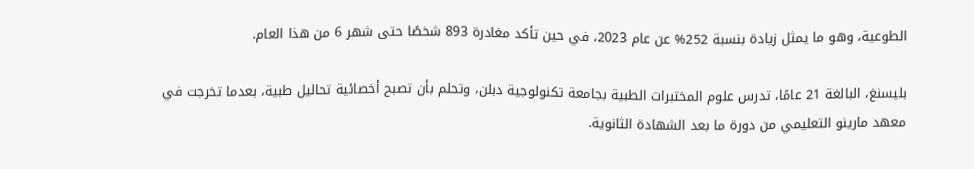الطوعية، وهو ما يمثل زيادة بنسبة 252% عن عام 2023، في حين تأكد مغادرة 893 شخصًا حتى شهر 6 من هذا العام.

بليسنغ، البالغة 21 عامًا، تدرس علوم المختبرات الطبية بجامعة تكنولوجية دبلن، وتحلم بأن تصبح أخصائية تحاليل طبية، بعدما تخرجت في معهد مارينو التعليمي من دورة ما بعد الشهادة الثانوية.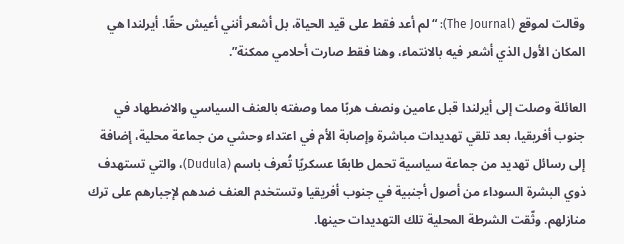وقالت لموقع (The Journal): “لم أعد فقط على قيد الحياة، بل أشعر أنني أعيش حقًا. أيرلندا هي المكان الأول الذي أشعر فيه بالانتماء، وهنا فقط صارت أحلامي ممكنة”.

العائلة وصلت إلى أيرلندا قبل عامين ونصف هربًا مما وصفته بالعنف السياسي والاضطهاد في جنوب أفريقيا، بعد تلقي تهديدات مباشرة وإصابة الأم في اعتداء وحشي من جماعة محلية، إضافة إلى رسائل تهديد من جماعة سياسية تحمل طابعًا عسكريًا تُعرف باسم (Dudula)، والتي تستهدف ذوي البشرة السوداء من أصول أجنبية في جنوب أفريقيا وتستخدم العنف ضدهم لإجبارهم على ترك منازلهم. وثّقت الشرطة المحلية تلك التهديدات حينها.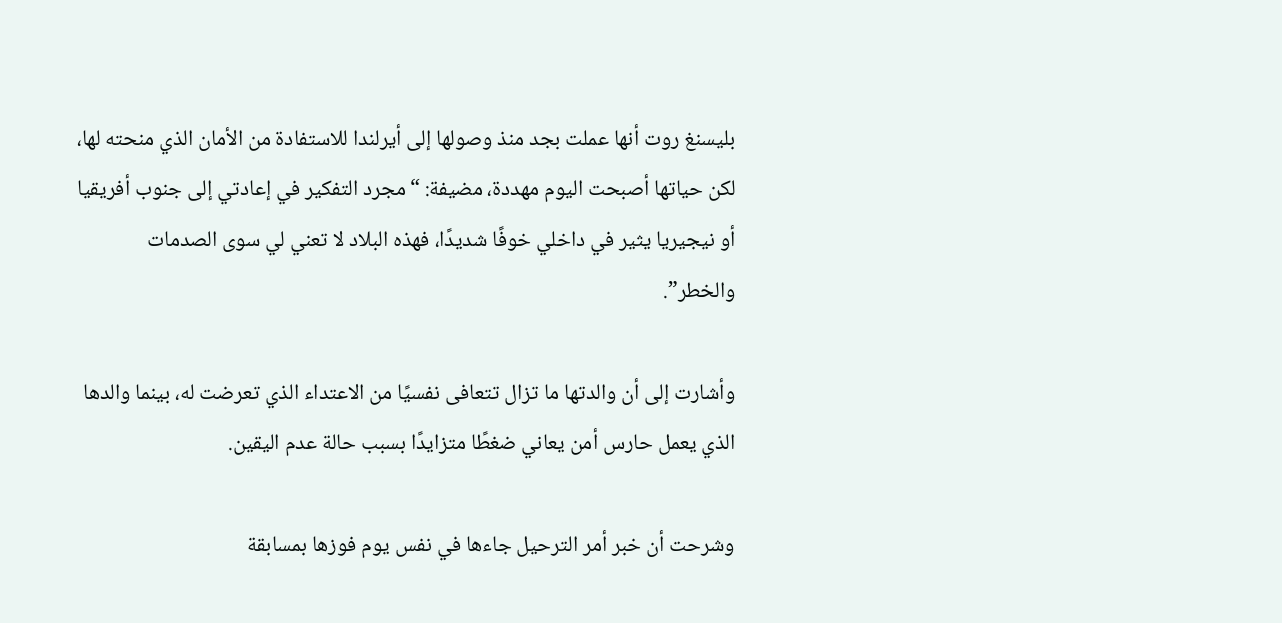بليسنغ روت أنها عملت بجد منذ وصولها إلى أيرلندا للاستفادة من الأمان الذي منحته لها، لكن حياتها أصبحت اليوم مهددة، مضيفة: “مجرد التفكير في إعادتي إلى جنوب أفريقيا أو نيجيريا يثير في داخلي خوفًا شديدًا، فهذه البلاد لا تعني لي سوى الصدمات والخطر”.

وأشارت إلى أن والدتها ما تزال تتعافى نفسيًا من الاعتداء الذي تعرضت له، بينما والدها الذي يعمل حارس أمن يعاني ضغطًا متزايدًا بسبب حالة عدم اليقين.

وشرحت أن خبر أمر الترحيل جاءها في نفس يوم فوزها بمسابقة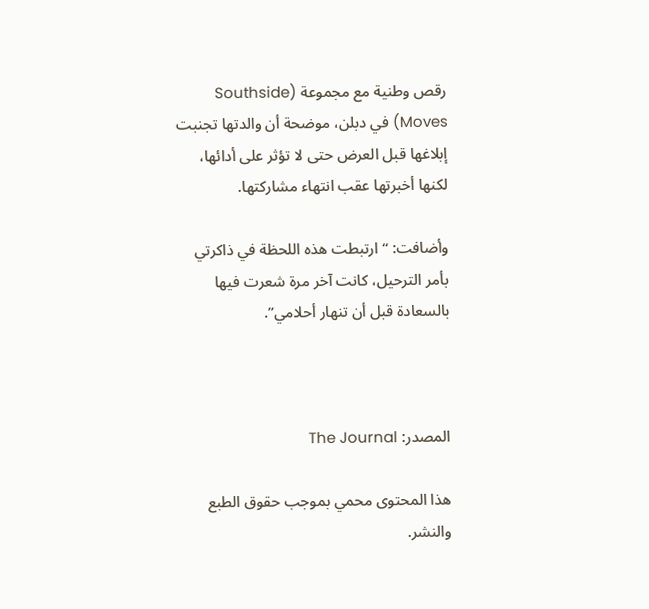رقص وطنية مع مجموعة (Southside Moves) في دبلن، موضحة أن والدتها تجنبت إبلاغها قبل العرض حتى لا تؤثر على أدائها، لكنها أخبرتها عقب انتهاء مشاركتها.

وأضافت: “ارتبطت هذه اللحظة في ذاكرتي بأمر الترحيل، كانت آخر مرة شعرت فيها بالسعادة قبل أن تنهار أحلامي”.



المصدر: The Journal

هذا المحتوى محمي بموجب حقوق الطبع والنشر.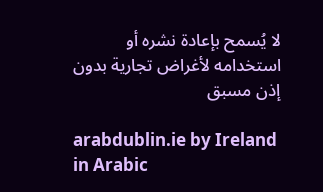لا يُسمح بإعادة نشره أو استخدامه لأغراض تجارية بدون إذن مسبق

arabdublin.ie by Ireland in Arabic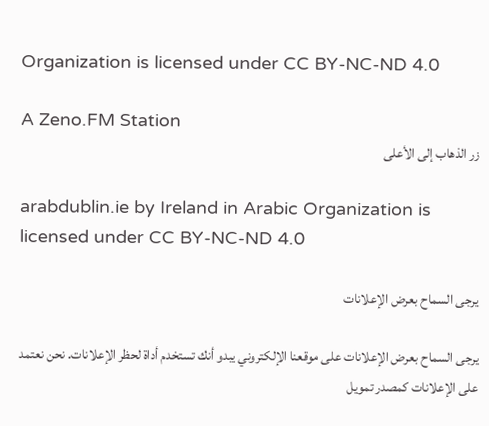Organization is licensed under CC BY-NC-ND 4.0

A Zeno.FM Station
زر الذهاب إلى الأعلى

arabdublin.ie by Ireland in Arabic Organization is licensed under CC BY-NC-ND 4.0

يرجى السماح بعرض الإعلانات

يرجى السماح بعرض الإعلانات على موقعنا الإلكتروني يبدو أنك تستخدم أداة لحظر الإعلانات. نحن نعتمد على الإعلانات كمصدر تمويل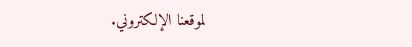لموقعنا الإلكتروني.